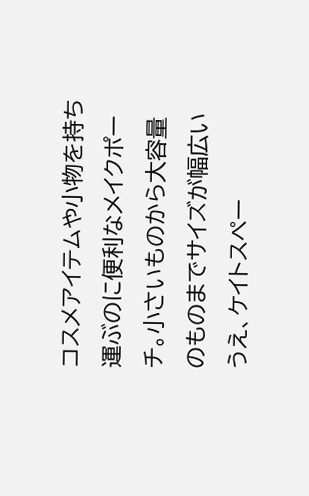コスメアイテムや小物を持ち運ぶのに便利なメイクポーチ。小さいものから大容量のものまでサイズが幅広いうえ、ケイトスペー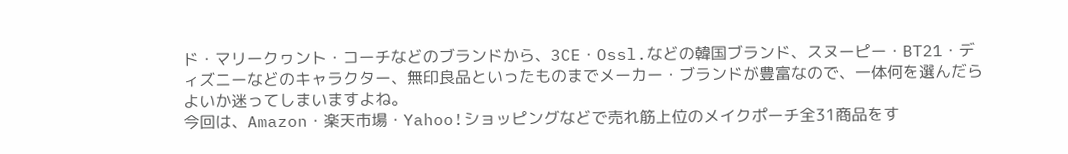ド・マリークヮント・コーチなどのブランドから、3CE・Ossl.などの韓国ブランド、スヌーピー・BT21・ディズニーなどのキャラクター、無印良品といったものまでメーカー・ブランドが豊富なので、一体何を選んだらよいか迷ってしまいますよね。
今回は、Amazon・楽天市場・Yahoo!ショッピングなどで売れ筋上位のメイクポーチ全31商品をす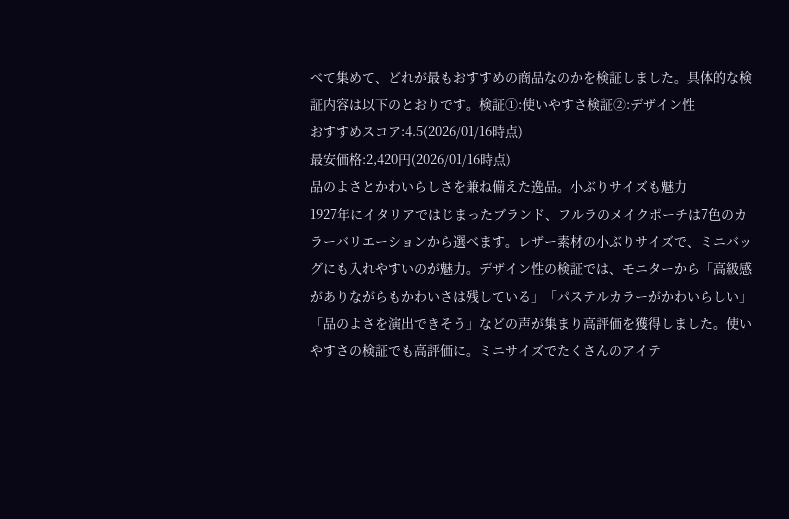べて集めて、どれが最もおすすめの商品なのかを検証しました。具体的な検証内容は以下のとおりです。検証①:使いやすさ検証②:デザイン性
おすすめスコア:4.5(2026/01/16時点)
最安価格:2,420円(2026/01/16時点)
品のよさとかわいらしさを兼ね備えた逸品。小ぶりサイズも魅力
1927年にイタリアではじまったブランド、フルラのメイクポーチは7色のカラーバリエーションから選べます。レザー素材の小ぶりサイズで、ミニバッグにも入れやすいのが魅力。デザイン性の検証では、モニターから「高級感がありながらもかわいさは残している」「パステルカラーがかわいらしい」「品のよさを演出できそう」などの声が集まり高評価を獲得しました。使いやすさの検証でも高評価に。ミニサイズでたくさんのアイテ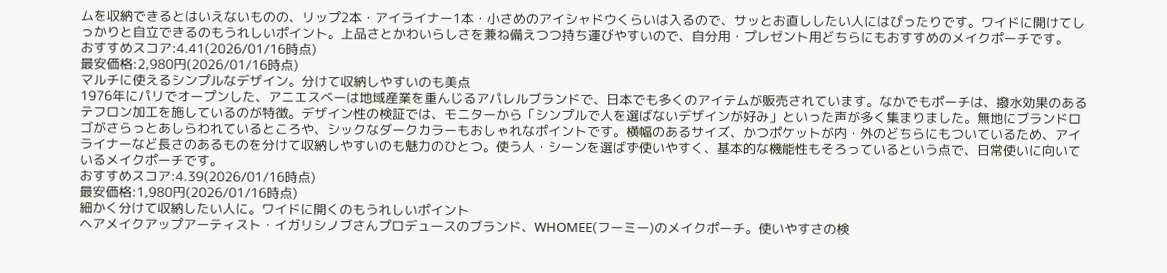ムを収納できるとはいえないものの、リップ2本・アイライナー1本・小さめのアイシャドウくらいは入るので、サッとお直ししたい人にはぴったりです。ワイドに開けてしっかりと自立できるのもうれしいポイント。上品さとかわいらしさを兼ね備えつつ持ち運びやすいので、自分用・プレゼント用どちらにもおすすめのメイクポーチです。
おすすめスコア:4.41(2026/01/16時点)
最安価格:2,980円(2026/01/16時点)
マルチに使えるシンプルなデザイン。分けて収納しやすいのも美点
1976年にパリでオープンした、アニエスべーは地域産業を重んじるアパレルブランドで、日本でも多くのアイテムが販売されています。なかでもポーチは、撥水効果のあるテフロン加工を施しているのが特徴。デザイン性の検証では、モニターから「シンプルで人を選ばないデザインが好み」といった声が多く集まりました。無地にブランドロゴがさらっとあしらわれているところや、シックなダークカラーもおしゃれなポイントです。横幅のあるサイズ、かつポケットが内・外のどちらにもついているため、アイライナーなど長さのあるものを分けて収納しやすいのも魅力のひとつ。使う人・シーンを選ばず使いやすく、基本的な機能性もそろっているという点で、日常使いに向いているメイクポーチです。
おすすめスコア:4.39(2026/01/16時点)
最安価格:1,980円(2026/01/16時点)
細かく分けて収納したい人に。ワイドに開くのもうれしいポイント
ヘアメイクアップアーティスト・イガリシノブさんプロデュースのブランド、WHOMEE(フーミー)のメイクポーチ。使いやすさの検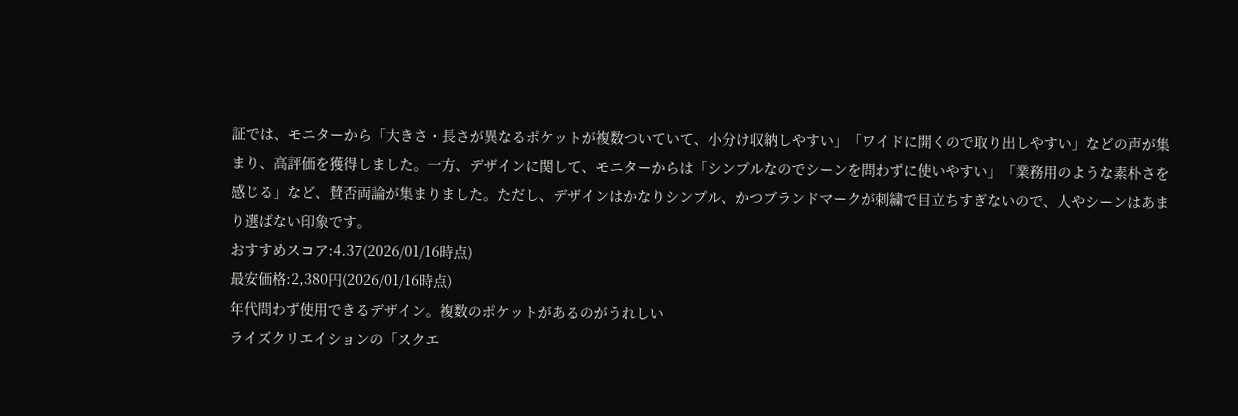証では、モニターから「大きさ・長さが異なるポケットが複数ついていて、小分け収納しやすい」「ワイドに開くので取り出しやすい」などの声が集まり、高評価を獲得しました。一方、デザインに関して、モニターからは「シンプルなのでシーンを問わずに使いやすい」「業務用のような素朴さを感じる」など、賛否両論が集まりました。ただし、デザインはかなりシンプル、かつブランドマークが刺繍で目立ちすぎないので、人やシーンはあまり選ばない印象です。
おすすめスコア:4.37(2026/01/16時点)
最安価格:2,380円(2026/01/16時点)
年代問わず使用できるデザイン。複数のポケットがあるのがうれしい
ライズクリエイションの「スクエ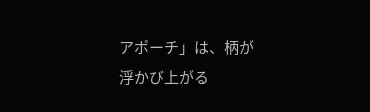アポーチ」は、柄が浮かび上がる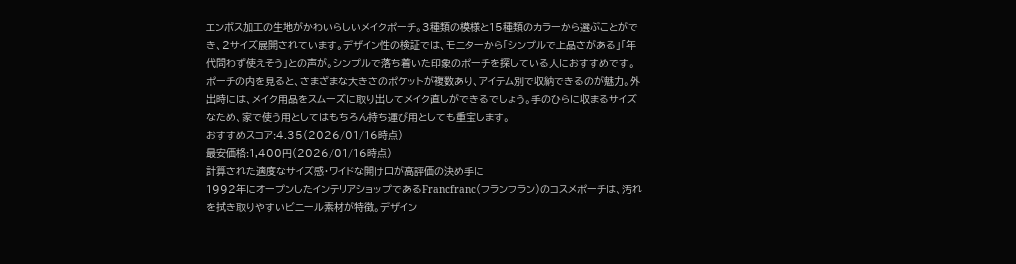エンボス加工の生地がかわいらしいメイクポーチ。3種類の模様と15種類のカラーから選ぶことができ、2サイズ展開されています。デザイン性の検証では、モニターから「シンプルで上品さがある」「年代問わず使えそう」との声が。シンプルで落ち着いた印象のポーチを探している人におすすめです。ポーチの内を見ると、さまざまな大きさのポケットが複数あり、アイテム別で収納できるのが魅力。外出時には、メイク用品をスムーズに取り出してメイク直しができるでしょう。手のひらに収まるサイズなため、家で使う用としてはもちろん持ち運び用としても重宝します。
おすすめスコア:4.35(2026/01/16時点)
最安価格:1,400円(2026/01/16時点)
計算された適度なサイズ感・ワイドな開け口が高評価の決め手に
1992年にオープンしたインテリアショップであるFrancfranc(フランフラン)のコスメポーチは、汚れを拭き取りやすいビニール素材が特徴。デザイン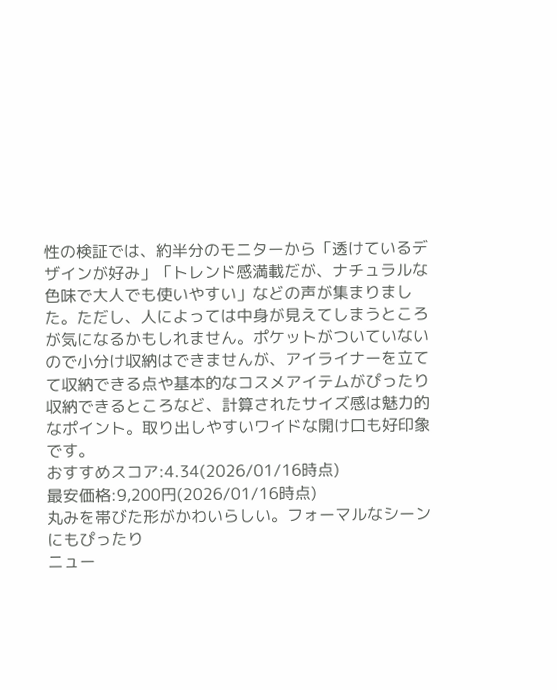性の検証では、約半分のモニターから「透けているデザインが好み」「トレンド感満載だが、ナチュラルな色味で大人でも使いやすい」などの声が集まりました。ただし、人によっては中身が見えてしまうところが気になるかもしれません。ポケットがついていないので小分け収納はできませんが、アイライナーを立てて収納できる点や基本的なコスメアイテムがぴったり収納できるところなど、計算されたサイズ感は魅力的なポイント。取り出しやすいワイドな開け口も好印象です。
おすすめスコア:4.34(2026/01/16時点)
最安価格:9,200円(2026/01/16時点)
丸みを帯びた形がかわいらしい。フォーマルなシーンにもぴったり
ニュー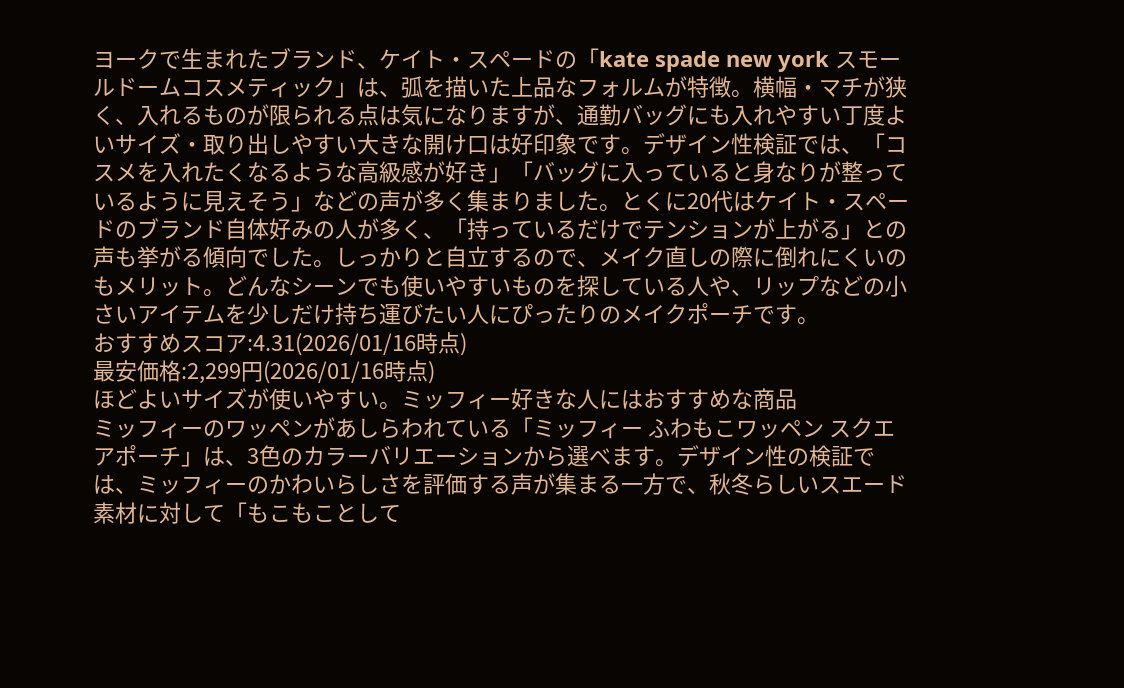ヨークで生まれたブランド、ケイト・スペードの「kate spade new york スモールドームコスメティック」は、弧を描いた上品なフォルムが特徴。横幅・マチが狭く、入れるものが限られる点は気になりますが、通勤バッグにも入れやすい丁度よいサイズ・取り出しやすい大きな開け口は好印象です。デザイン性検証では、「コスメを入れたくなるような高級感が好き」「バッグに入っていると身なりが整っているように見えそう」などの声が多く集まりました。とくに20代はケイト・スペードのブランド自体好みの人が多く、「持っているだけでテンションが上がる」との声も挙がる傾向でした。しっかりと自立するので、メイク直しの際に倒れにくいのもメリット。どんなシーンでも使いやすいものを探している人や、リップなどの小さいアイテムを少しだけ持ち運びたい人にぴったりのメイクポーチです。
おすすめスコア:4.31(2026/01/16時点)
最安価格:2,299円(2026/01/16時点)
ほどよいサイズが使いやすい。ミッフィー好きな人にはおすすめな商品
ミッフィーのワッペンがあしらわれている「ミッフィー ふわもこワッペン スクエアポーチ」は、3色のカラーバリエーションから選べます。デザイン性の検証では、ミッフィーのかわいらしさを評価する声が集まる一方で、秋冬らしいスエード素材に対して「もこもことして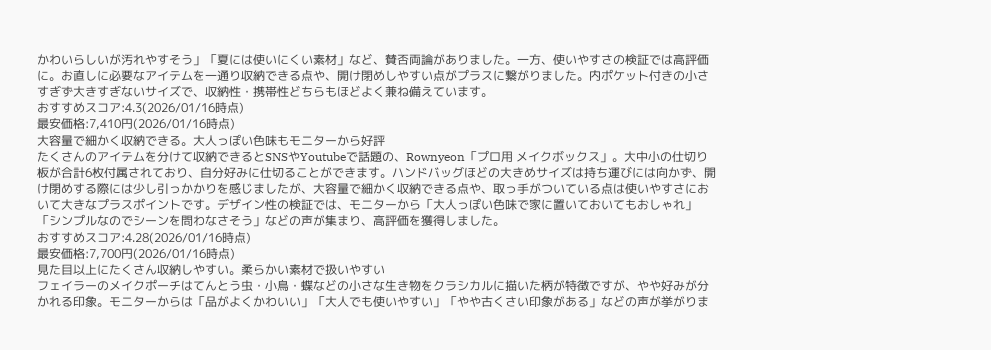かわいらしいが汚れやすそう」「夏には使いにくい素材」など、賛否両論がありました。一方、使いやすさの検証では高評価に。お直しに必要なアイテムを一通り収納できる点や、開け閉めしやすい点がプラスに繋がりました。内ポケット付きの小さすぎず大きすぎないサイズで、収納性・携帯性どちらもほどよく兼ね備えています。
おすすめスコア:4.3(2026/01/16時点)
最安価格:7,410円(2026/01/16時点)
大容量で細かく収納できる。大人っぽい色味もモニターから好評
たくさんのアイテムを分けて収納できるとSNSやYoutubeで話題の、Rownyeon「プロ用 メイクボックス」。大中小の仕切り板が合計6枚付属されており、自分好みに仕切ることができます。ハンドバッグほどの大きめサイズは持ち運びには向かず、開け閉めする際には少し引っかかりを感じましたが、大容量で細かく収納できる点や、取っ手がついている点は使いやすさにおいて大きなプラスポイントです。デザイン性の検証では、モニターから「大人っぽい色味で家に置いておいてもおしゃれ」「シンプルなのでシーンを問わなさそう」などの声が集まり、高評価を獲得しました。
おすすめスコア:4.28(2026/01/16時点)
最安価格:7,700円(2026/01/16時点)
見た目以上にたくさん収納しやすい。柔らかい素材で扱いやすい
フェイラーのメイクポーチはてんとう虫・小鳥・蝶などの小さな生き物をクラシカルに描いた柄が特徴ですが、やや好みが分かれる印象。モニターからは「品がよくかわいい」「大人でも使いやすい」「やや古くさい印象がある」などの声が挙がりま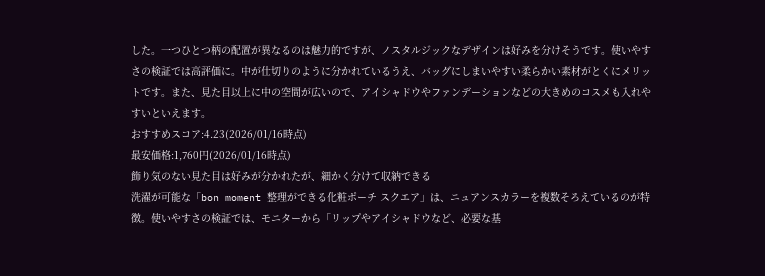した。一つひとつ柄の配置が異なるのは魅力的ですが、ノスタルジックなデザインは好みを分けそうです。使いやすさの検証では高評価に。中が仕切りのように分かれているうえ、バッグにしまいやすい柔らかい素材がとくにメリットです。また、見た目以上に中の空間が広いので、アイシャドウやファンデーションなどの大きめのコスメも入れやすいといえます。
おすすめスコア:4.23(2026/01/16時点)
最安価格:1,760円(2026/01/16時点)
飾り気のない見た目は好みが分かれたが、細かく分けて収納できる
洗濯が可能な「bon moment 整理ができる化粧ポーチ スクエア」は、ニュアンスカラーを複数そろえているのが特徴。使いやすさの検証では、モニターから「リップやアイシャドウなど、必要な基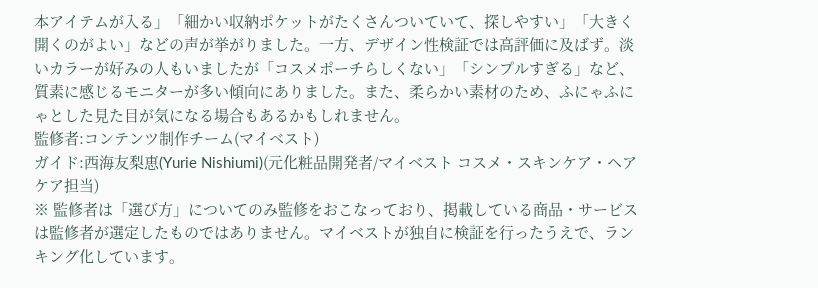本アイテムが入る」「細かい収納ポケットがたくさんついていて、探しやすい」「大きく開くのがよい」などの声が挙がりました。一方、デザイン性検証では高評価に及ばず。淡いカラーが好みの人もいましたが「コスメポーチらしくない」「シンプルすぎる」など、質素に感じるモニターが多い傾向にありました。また、柔らかい素材のため、ふにゃふにゃとした見た目が気になる場合もあるかもしれません。
監修者:コンテンツ制作チーム(マイベスト)
ガイド:西海友梨恵(Yurie Nishiumi)(元化粧品開発者/マイベスト コスメ・スキンケア・ヘアケア担当)
※ 監修者は「選び方」についてのみ監修をおこなっており、掲載している商品・サービスは監修者が選定したものではありません。マイベストが独自に検証を行ったうえで、ランキング化しています。